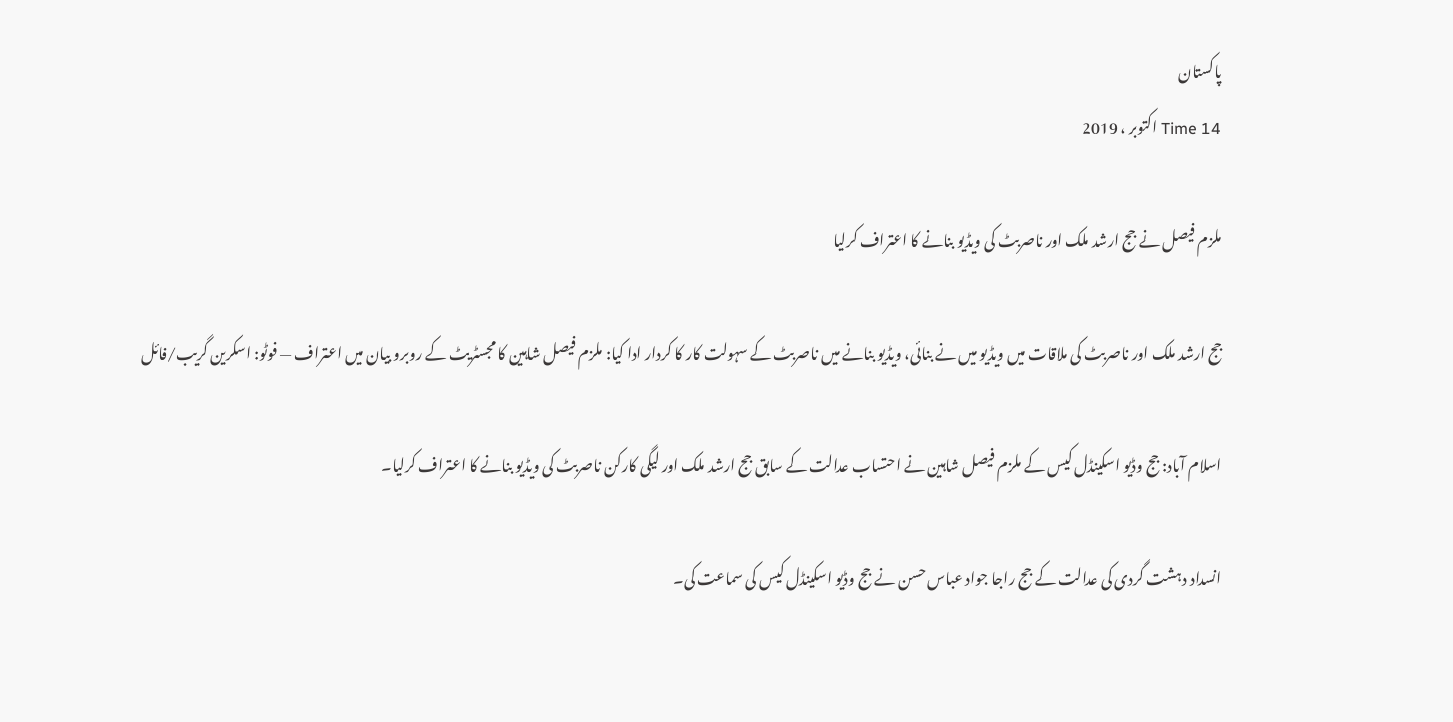پاکستان
Time 14 اکتوبر ، 2019

ملزم فیصل نے جج ارشد ملک اور ناصربٹ کی ویڈیو بنانے کا اعتراف کرلیا

جج ارشد ملک اور ناصربٹ کی ملاقات میں ویڈیو میں نے بنائی، ویڈیو بنانے میں ناصربٹ کے سہولت کار کا کردار ادا کیا: ملزم فیصل شاہین کا مجسٹریٹ کے روبرو بیان میں اعتراف — فوٹو: اسکرین گریب/فائل

اسلام آباد: جج وڈیو اسکینڈل کیس کے ملزم فیصل شاہین نے احتساب عدالت کے سابق جج ارشد ملک اور لیگی کارکن ناصربٹ کی ویڈیو بنانے کا اعتراف کرلیا۔

انسداد دہشت گردی کی عدالت کے جج راجا جواد عباس حسن نے جج وڈیو اسکینڈل کیس کی سماعت کی۔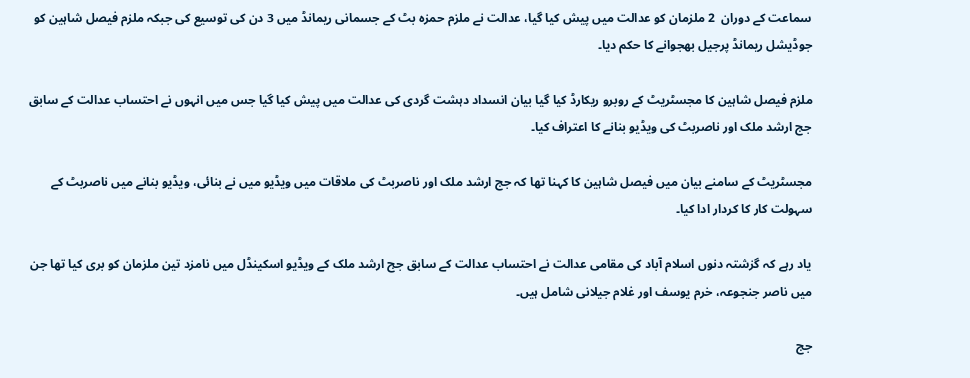سماعت کے دوران  2 ملزمان کو عدالت میں پیش کیا گیا، عدالت نے ملزم حمزہ بٹ کے جسمانی ریمانڈ میں 3 دن کی توسیع کی جبکہ ملزم فیصل شاہین کو جوڈیشل ریمانڈ پرجیل بھجوانے کا حکم دیا۔

ملزم فیصل شاہین کا مجسٹریٹ کے روبرو ریکارڈ کیا گیا بیان انسداد دہشت گردی کی عدالت میں پیش کیا گیا جس میں انہوں نے احتساب عدالت کے سابق جج ارشد ملک اور ناصربٹ کی ویڈیو بنانے کا اعتراف کیا۔

مجسٹریٹ کے سامنے بیان میں فیصل شاہین کا کہنا تھا کہ جج ارشد ملک اور ناصربٹ کی ملاقات میں ویڈیو میں نے بنائی، ویڈیو بنانے میں ناصربٹ کے سہولت کار کا کردار ادا کیا۔

یاد رہے کہ گزشتہ دنوں اسلام آباد کی مقامی عدالت نے احتساب عدالت کے سابق جج ارشد ملک کے ویڈیو اسکینڈل میں نامزد تین ملزمان کو بری کیا تھا جن میں ناصر جنجوعہ، خرم یوسف اور غلام جیلانی شامل ہیں۔

جج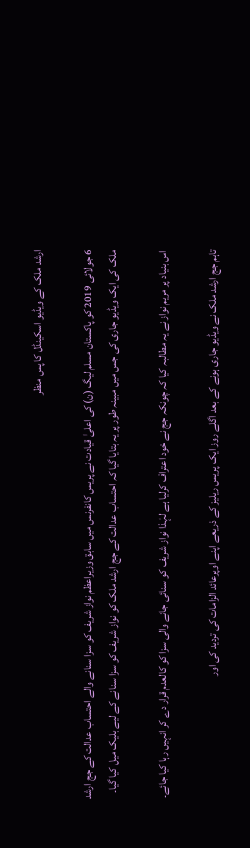ارشد ملک کے ویڈیو اسکینڈل کا پس منظر

6 جولائی 2019 کو پاکستان مسلم لیگ (ن) کی اعلیٰ قیادت نے پریس کانفرنس میں سابق وزیراعظم نواز شریف کو سزا سنانے والے احتساب عدالت کے جج ارشد ملک کی ایک ویڈیو جاری کی جس میں مبینہ طور پر یہ بتایا گیا کہ احتساب عدالت کے جج ارشد ملک کو نواز شریف کو سزا سنانے کے لیے بلیک میل کیا گیا۔

اس بنیاد پر مریم نواز نے یہ مطالبہ کیا کہ چونکہ جج نے خود اعتراف کرلیا ہے لہٰذا نواز شریف کو سنائی جانے والی سزا کو کالعدم قرار دے کر انہیں رہا کیا جائے۔

تاہم جج ارشد ملک نے ویڈیو جاری ہونے کے بعد اگلے روز ایک پریس ریلیز کے ذریعے اپنے اوپرعائد الزامات کی تردید کی اور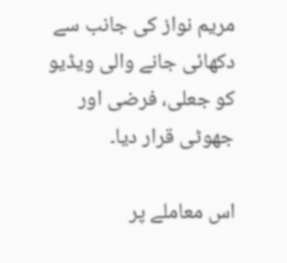مریم نواز کی جانب سے دکھائی جانے والی ویڈیو کو جعلی، فرضی اور جھوٹی قرار دیا۔

اس معاملے پر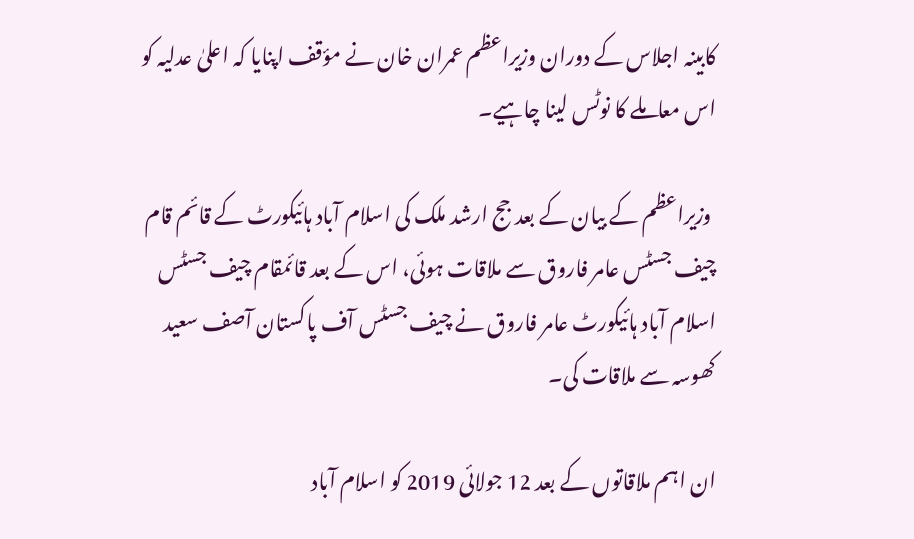کابینہ اجلاس کے دوران وزیراعظم عمران خان نے مؤقف اپنایا کہ اعلیٰ عدلیہ کو اس معاملے کا نوٹس لینا چاہیے۔

 وزیراعظم کے بیان کے بعد جج ارشد ملک کی اسلام آباد ہائیکورٹ کے قائم قام چیف جسٹس عامر فاروق سے ملاقات ہوئی، اس کے بعد قائمقام چیف جسٹس اسلام آباد ہائیکورٹ عامر فاروق نے چیف جسٹس آف پاکستان آصف سعید کھوسہ سے ملاقات کی۔

ان اہم ملاقاتوں کے بعد 12 جولائی 2019 کو اسلام آباد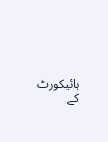ہائیکورٹ کے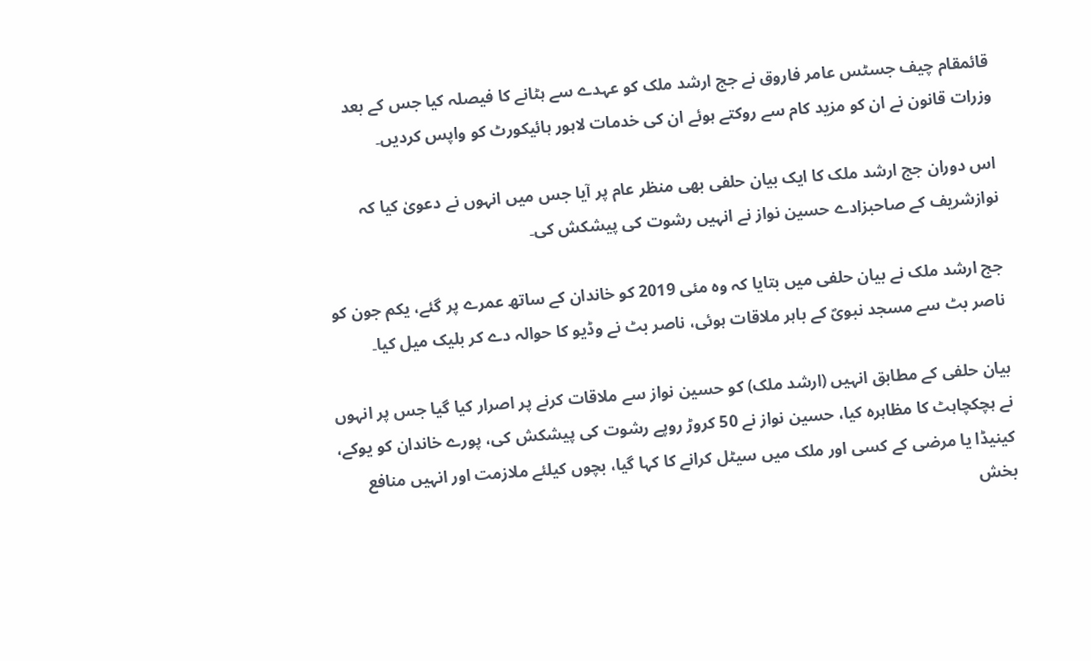قائمقام چیف جسٹس عامر فاروق نے جج ارشد ملک کو عہدے سے ہٹانے کا فیصلہ کیا جس کے بعد وزرات قانون نے ان کو مزید کام سے روکتے ہوئے ان کی خدمات لاہور ہائیکورٹ کو واپس کردیں۔

اس دوران جج ارشد ملک کا ایک بیان حلفی بھی منظر عام پر آیا جس میں انہوں نے دعویٰ کیا کہ نوازشریف کے صاحبزادے حسین نواز نے انہیں رشوت کی پیشکش کی۔

جج ارشد ملک نے بیان حلفی میں بتایا کہ وہ مئی 2019 کو خاندان کے ساتھ عمرے پر گئے، یکم جون کو ناصر بٹ سے مسجد نبویؐ کے باہر ملاقات ہوئی، ناصر بٹ نے وڈیو کا حوالہ دے کر بلیک میل کیا۔

بیان حلفی کے مطابق انہیں (ارشد ملک) کو حسین نواز سے ملاقات کرنے پر اصرار کیا گیا جس پر انہوں نے ہچکچاہٹ کا مظاہرہ کیا، حسین نواز نے 50 کروڑ روپے رشوت کی پیشکش کی، پورے خاندان کو یوکے، کینیڈا یا مرضی کے کسی اور ملک میں سیٹل کرانے کا کہا گیا، بچوں کیلئے ملازمت اور انہیں منافع بخش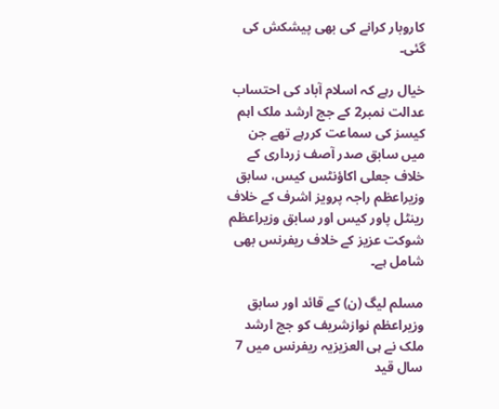کاروبار کرانے کی بھی پیشکش کی گئی۔

خیال رہے کہ اسلام آباد کی احتساب عدالت نمبر2 کے جج ارشد ملک اہم کیسز کی سماعت کررہے تھے جن میں سابق صدر آصف زرداری کے خلاف جعلی اکاؤنٹس کیس، سابق وزیراعظم راجہ پرویز اشرف کے خلاف رینٹل پاور کیس اور سابق وزیراعظم شوکت عزیز کے خلاف ریفرنس بھی شامل ہے۔

مسلم لیگ (ن) کے قائد اور سابق وزیراعظم نوازشریف کو جج ارشد ملک نے ہی العزیزیہ ریفرنس میں 7 سال قید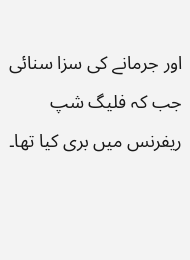اور جرمانے کی سزا سنائی جب کہ فلیگ شپ ریفرنس میں بری کیا تھا۔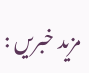مزید خبریں :